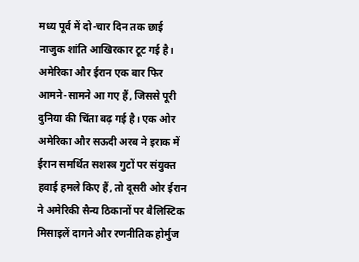मध्य पूर्व में दो-चार दिन तक छाई नाजुक शांति आखिरकार टूट गई है। अमेरिका और ईरान एक बार फिर आमने-सामने आ गए हैं, जिससे पूरी दुनिया की चिंता बढ़ गई है। एक ओर अमेरिका और सऊदी अरब ने इराक में ईरान समर्थित सशस्त्र गुटों पर संयुक्त हवाई हमले किए हैं, तो दूसरी ओर ईरान ने अमेरिकी सैन्य ठिकानों पर बैलिस्टिक मिसाइलें दागने और रणनीतिक होर्मुज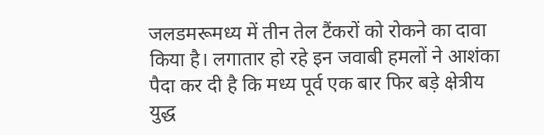जलडमरूमध्य में तीन तेल टैंकरों को रोकने का दावा किया है। लगातार हो रहे इन जवाबी हमलों ने आशंका पैदा कर दी है कि मध्य पूर्व एक बार फिर बड़े क्षेत्रीय युद्ध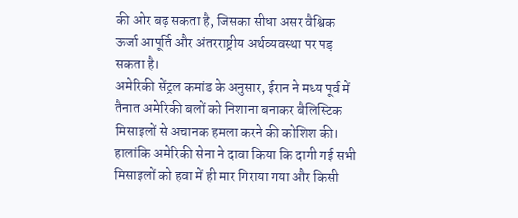की ओर बढ़ सकता है, जिसका सीधा असर वैश्विक ऊर्जा आपूर्ति और अंतरराष्ट्रीय अर्थव्यवस्था पर पड़ सकता है।
अमेरिकी सेंट्रल कमांड के अनुसार, ईरान ने मध्य पूर्व में तैनात अमेरिकी बलों को निशाना बनाकर बैलिस्टिक मिसाइलों से अचानक हमला करने की कोशिश की। हालांकि अमेरिकी सेना ने दावा किया कि दागी गई सभी मिसाइलों को हवा में ही मार गिराया गया और किसी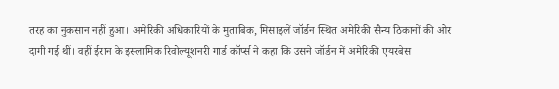तरह का नुकसान नहीं हुआ। अमेरिकी अधिकारियों के मुताबिक, मिसाइलें जॉर्डन स्थित अमेरिकी सैन्य ठिकानों की ओर दागी गई थीं। वहीं ईरान के इस्लामिक रिवोल्यूशनरी गार्ड कॉर्प्स ने कहा कि उसने जॉर्डन में अमेरिकी एयरबेस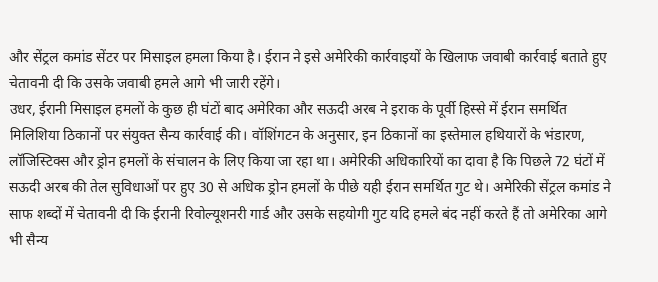और सेंट्रल कमांड सेंटर पर मिसाइल हमला किया है। ईरान ने इसे अमेरिकी कार्रवाइयों के खिलाफ जवाबी कार्रवाई बताते हुए चेतावनी दी कि उसके जवाबी हमले आगे भी जारी रहेंगे।
उधर, ईरानी मिसाइल हमलों के कुछ ही घंटों बाद अमेरिका और सऊदी अरब ने इराक के पूर्वी हिस्से में ईरान समर्थित मिलिशिया ठिकानों पर संयुक्त सैन्य कार्रवाई की। वॉशिंगटन के अनुसार, इन ठिकानों का इस्तेमाल हथियारों के भंडारण, लॉजिस्टिक्स और ड्रोन हमलों के संचालन के लिए किया जा रहा था। अमेरिकी अधिकारियों का दावा है कि पिछले 72 घंटों में सऊदी अरब की तेल सुविधाओं पर हुए 30 से अधिक ड्रोन हमलों के पीछे यही ईरान समर्थित गुट थे। अमेरिकी सेंट्रल कमांड ने साफ शब्दों में चेतावनी दी कि ईरानी रिवोल्यूशनरी गार्ड और उसके सहयोगी गुट यदि हमले बंद नहीं करते हैं तो अमेरिका आगे भी सैन्य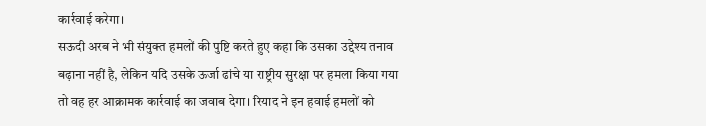कार्रवाई करेगा।
सऊदी अरब ने भी संयुक्त हमलों की पुष्टि करते हुए कहा कि उसका उद्देश्य तनाव बढ़ाना नहीं है, लेकिन यदि उसके ऊर्जा ढांचे या राष्ट्रीय सुरक्षा पर हमला किया गया तो वह हर आक्रामक कार्रवाई का जवाब देगा। रियाद ने इन हवाई हमलों को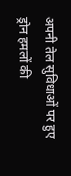अपनी तेल सुविधाओं पर हुए ड्रोन हमलों की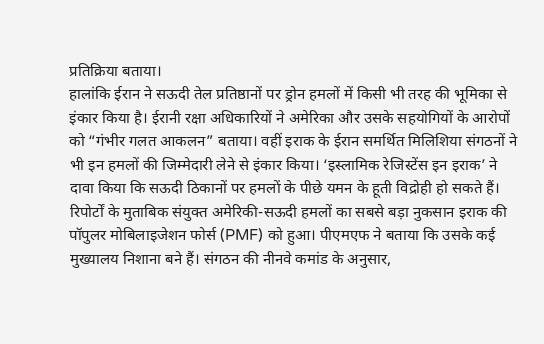प्रतिक्रिया बताया।
हालांकि ईरान ने सऊदी तेल प्रतिष्ठानों पर ड्रोन हमलों में किसी भी तरह की भूमिका से इंकार किया है। ईरानी रक्षा अधिकारियों ने अमेरिका और उसके सहयोगियों के आरोपों को “गंभीर गलत आकलन” बताया। वहीं इराक के ईरान समर्थित मिलिशिया संगठनों ने भी इन हमलों की जिम्मेदारी लेने से इंकार किया। ‘इस्लामिक रेजिस्टेंस इन इराक’ ने दावा किया कि सऊदी ठिकानों पर हमलों के पीछे यमन के हूती विद्रोही हो सकते हैं।
रिपोर्टों के मुताबिक संयुक्त अमेरिकी-सऊदी हमलों का सबसे बड़ा नुकसान इराक की पॉपुलर मोबिलाइजेशन फोर्स (PMF) को हुआ। पीएमएफ ने बताया कि उसके कई मुख्यालय निशाना बने हैं। संगठन की नीनवे कमांड के अनुसार,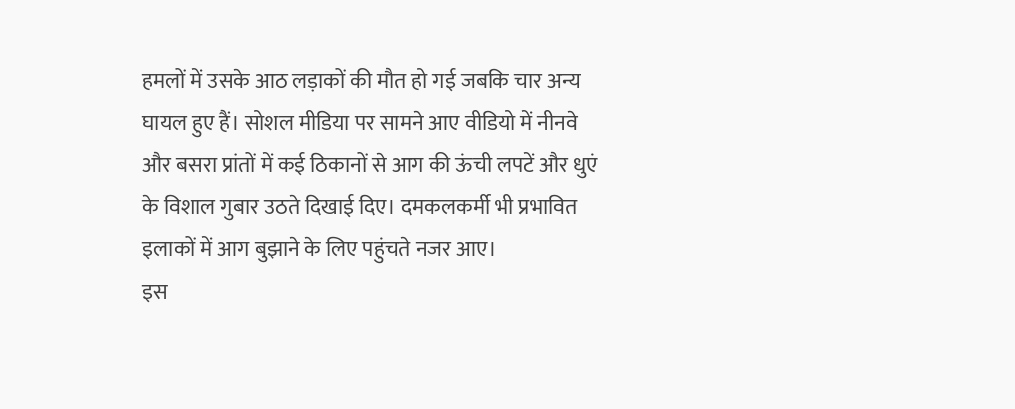हमलों में उसके आठ लड़ाकों की मौत हो गई जबकि चार अन्य घायल हुए हैं। सोशल मीडिया पर सामने आए वीडियो में नीनवे और बसरा प्रांतों में कई ठिकानों से आग की ऊंची लपटें और धुएं के विशाल गुबार उठते दिखाई दिए। दमकलकर्मी भी प्रभावित इलाकों में आग बुझाने के लिए पहुंचते नजर आए।
इस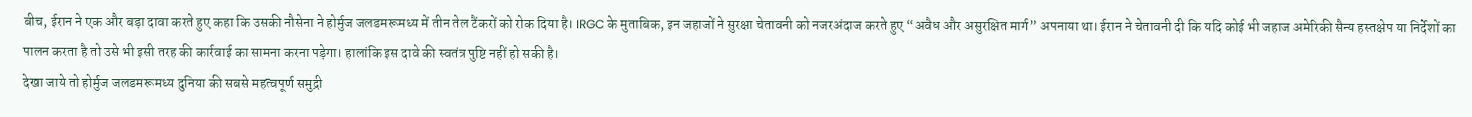बीच, ईरान ने एक और बड़ा दावा करते हुए कहा कि उसकी नौसेना ने होर्मुज जलडमरूमध्य में तीन तेल टैंकरों को रोक दिया है। IRGC के मुताबिक, इन जहाजों ने सुरक्षा चेतावनी को नजरअंदाज करते हुए “अवैध और असुरक्षित मार्ग” अपनाया था। ईरान ने चेतावनी दी कि यदि कोई भी जहाज अमेरिकी सैन्य हस्तक्षेप या निर्देशों का पालन करता है तो उसे भी इसी तरह की कार्रवाई का सामना करना पड़ेगा। हालांकि इस दावे की स्वतंत्र पुष्टि नहीं हो सकी है।
देखा जाये तो होर्मुज जलडमरूमध्य दुनिया की सबसे महत्वपूर्ण समुद्री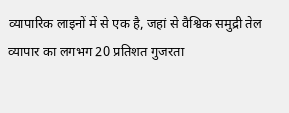व्यापारिक लाइनों में से एक है, जहां से वैश्विक समुद्री तेल व्यापार का लगभग 20 प्रतिशत गुजरता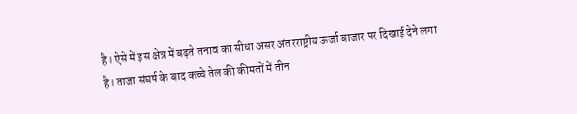है। ऐसे में इस क्षेत्र में बढ़ते तनाव का सीधा असर अंतरराष्ट्रीय ऊर्जा बाजार पर दिखाई देने लगा है। ताजा संघर्ष के बाद कच्चे तेल की कीमतों में तीन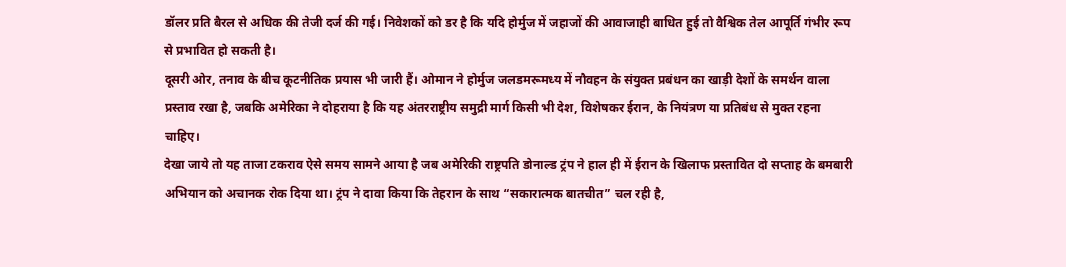डॉलर प्रति बैरल से अधिक की तेजी दर्ज की गई। निवेशकों को डर है कि यदि होर्मुज में जहाजों की आवाजाही बाधित हुई तो वैश्विक तेल आपूर्ति गंभीर रूप से प्रभावित हो सकती है।
दूसरी ओर, तनाव के बीच कूटनीतिक प्रयास भी जारी हैं। ओमान ने होर्मुज जलडमरूमध्य में नौवहन के संयुक्त प्रबंधन का खाड़ी देशों के समर्थन वाला प्रस्ताव रखा है, जबकि अमेरिका ने दोहराया है कि यह अंतरराष्ट्रीय समुद्री मार्ग किसी भी देश, विशेषकर ईरान, के नियंत्रण या प्रतिबंध से मुक्त रहना चाहिए।
देखा जाये तो यह ताजा टकराव ऐसे समय सामने आया है जब अमेरिकी राष्ट्रपति डोनाल्ड ट्रंप ने हाल ही में ईरान के खिलाफ प्रस्तावित दो सप्ताह के बमबारी अभियान को अचानक रोक दिया था। ट्रंप ने दावा किया कि तेहरान के साथ “सकारात्मक बातचीत” चल रही है,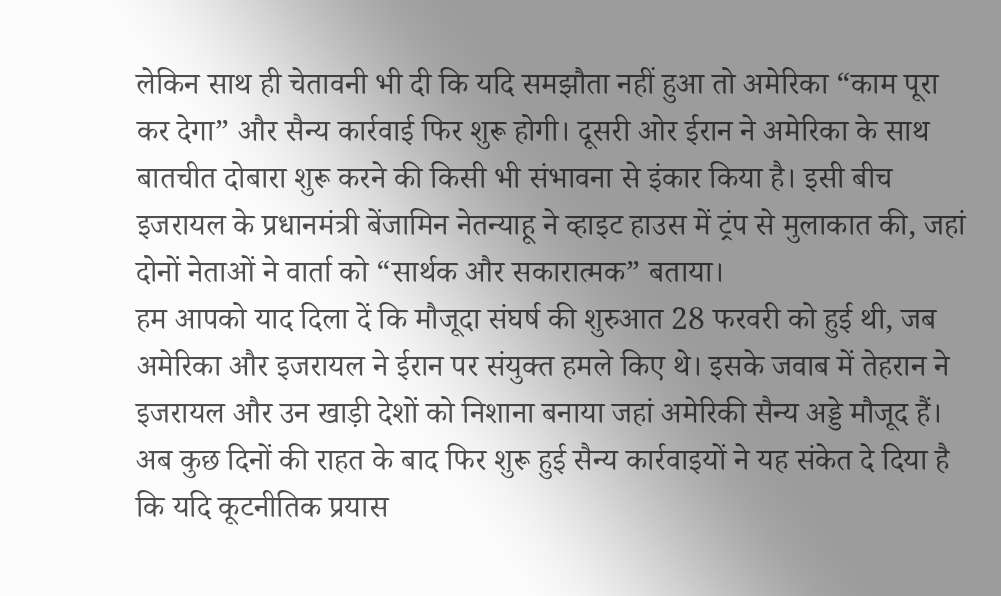लेकिन साथ ही चेतावनी भी दी कि यदि समझौता नहीं हुआ तो अमेरिका “काम पूरा कर देगा” और सैन्य कार्रवाई फिर शुरू होगी। दूसरी ओर ईरान ने अमेरिका के साथ बातचीत दोबारा शुरू करने की किसी भी संभावना से इंकार किया है। इसी बीच इजरायल के प्रधानमंत्री बेंजामिन नेतन्याहू ने व्हाइट हाउस में ट्रंप से मुलाकात की, जहां दोनों नेताओं ने वार्ता को “सार्थक और सकारात्मक” बताया।
हम आपको याद दिला दें कि मौजूदा संघर्ष की शुरुआत 28 फरवरी को हुई थी, जब अमेरिका और इजरायल ने ईरान पर संयुक्त हमले किए थे। इसके जवाब में तेहरान ने इजरायल और उन खाड़ी देशों को निशाना बनाया जहां अमेरिकी सैन्य अड्डे मौजूद हैं। अब कुछ दिनों की राहत के बाद फिर शुरू हुई सैन्य कार्रवाइयों ने यह संकेत दे दिया है कि यदि कूटनीतिक प्रयास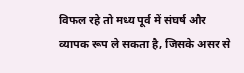विफल रहे तो मध्य पूर्व में संघर्ष और व्यापक रूप ले सकता है, जिसके असर से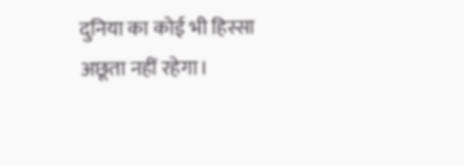दुनिया का कोई भी हिस्सा अछूता नहीं रहेगा।